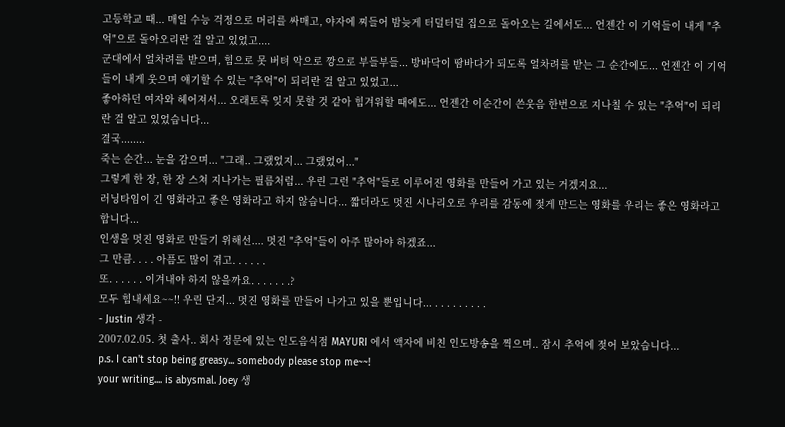고등학교 때... 매일 수능 걱정으로 머리를 싸매고, 야자에 찌들어 밤늦게 터덜터덜 집으로 돌아오는 길에서도... 언젠간 이 기억들이 내게 "추억"으로 돌아오리란 걸 알고 있었고....
군대에서 얼차려를 받으며, 힘으로 못 버텨 악으로 깡으로 부들부들... 방바닥이 땀바다가 되도록 얼차려를 받는 그 순간에도... 언젠간 이 기억들이 내게 웃으며 얘기할 수 있는 "추억"이 되리란 걸 알고 있었고...
좋아하던 여자와 헤어져서... 오래토록 잊지 못할 것 같아 힘겨워할 때에도... 언젠간 이순간이 쓴웃음 한번으로 지나칠 수 있는 "추억"이 되리란 걸 알고 있었습니다...
결국........
죽는 순간... 눈을 감으며... "그래.. 그랬었지... 그랬었어..."
그렇게 한 장, 한 장 스쳐 지나가는 필름처럼... 우린 그런 "추억"들로 이루어진 영화를 만들어 가고 있는 거겠지요...
러닝타임이 긴 영화라고 좋은 영화라고 하지 않습니다... 짧더라도 멋진 시나리오로 우리를 감동에 젖게 만드는 영화를 우리는 좋은 영화라고 합니다...
인생을 멋진 영화로 만들기 위해선.... 멋진 "추억"들이 아주 많아야 하겠죠...
그 만큼. . . . 아픔도 많이 겪고. . . . . .
또. . . . . . 이겨내야 하지 않을까요. . . . . . .?
모두 힘내세요~~!! 우린 단지... 멋진 영화를 만들어 나가고 있을 뿐입니다... . . . . . . . . .
- Justin 생각 -
2007.02.05. 첫 출사.. 회사 정문에 있는 인도음식점 MAYURI 에서 액자에 비친 인도방송을 찍으며.. 잠시 추억에 젖어 보았습니다...
p.s. I can't stop being greasy... somebody please stop me~~!
your writing.... is abysmal. Joey 생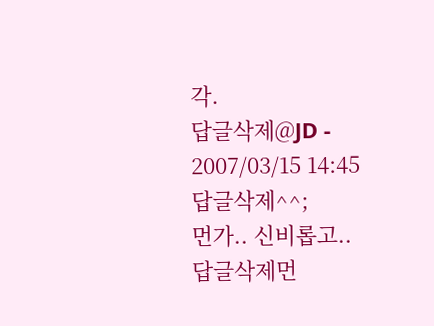각.
답글삭제@JD - 2007/03/15 14:45
답글삭제^^;
먼가.. 신비롭고..
답글삭제먼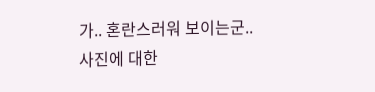가.. 혼란스러워 보이는군..
사진에 대한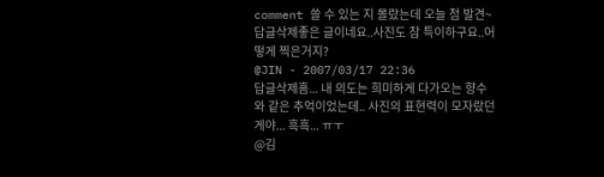comment 쓸 수 있는 지 몰랐는데 오늘 첨 발견~
답글삭제좋은 글이네요..사진도 참 특이하구요..어떻게 찍은거지?
@JIN - 2007/03/17 22:36
답글삭제흠... 내 의도는 희미하게 다가오는 향수와 같은 추억이었는데.. 사진의 표현력이 모자랐던게야... 흑흑... ㅠㅜ
@김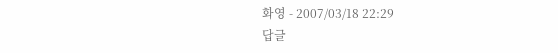화영 - 2007/03/18 22:29
답글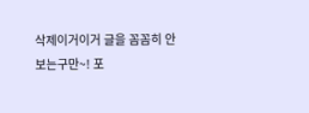삭제이거이거 글을 꼼꼼히 안보는구만~! 포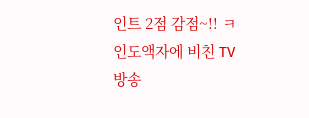인트 2점 감점~!! ㅋ 인도액자에 비친 TV방송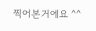찍어본거에요 ^^